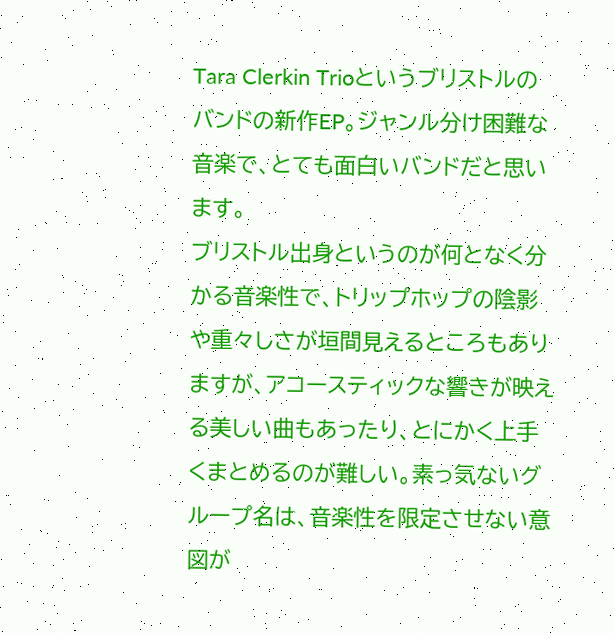Tara Clerkin Trioというブリストルのバンドの新作EP。ジャンル分け困難な音楽で、とても面白いバンドだと思います。
ブリストル出身というのが何となく分かる音楽性で、トリップホップの陰影や重々しさが垣間見えるところもありますが、アコースティックな響きが映える美しい曲もあったり、とにかく上手くまとめるのが難しい。素っ気ないグループ名は、音楽性を限定させない意図が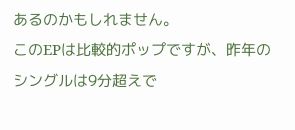あるのかもしれません。
このEPは比較的ポップですが、昨年のシングルは9分超えで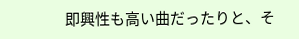即興性も高い曲だったりと、そ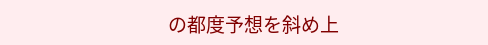の都度予想を斜め上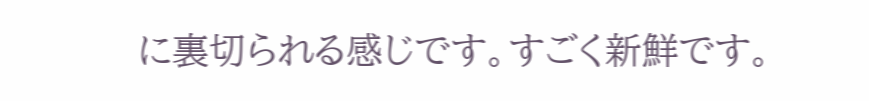に裏切られる感じです。すごく新鮮です。